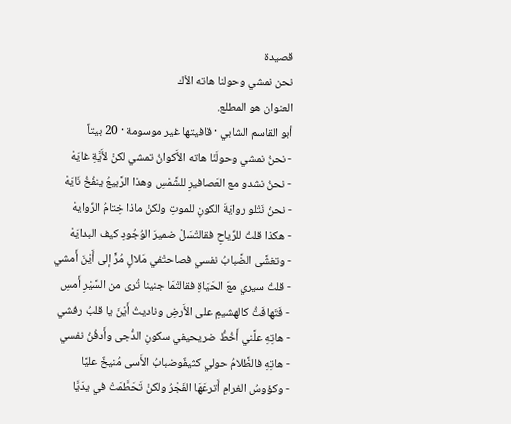قصيدة
نحن نمشي وحولنا هاته الأك
العنوان هو المطلع.
أبو القاسم الشابي · قافيتها غير موسومة · 20 بيتاً
- نحنُ نمشي وحولَنَا هاته الأَكوانُ تمشي لكنْ لأَيَّةِ غايَهْ
- نحنُ نشدو مع العَصافيرِ للشَّمْسِ وهذا الرَّبيعُ ينفُخُ نَايَهْ
- نحنُ نَتْلو روايَةَ الكونِ للموتِ ولكنْ ماذا خِتامُ الرِّوايهْ
- هكذا قلتُ للرِّياحِ فقالتْسَلْ ضميرَ الوُجُودِ كيف البدايَهْ
- وتغشَّى الضَّبابُ نفسي فصاحتْفي مَلالٍ مُرٍّ إلى أَيْنَ أَمشي
- قلتُ سيري معَ الحَيَاةِ فقالتْمَا جنينا تُرى من السَّيْرِ أَمسِ
- فَتَهافَتُّ كالهشيمِ على الأَرضِ وناديتُ أَيْنَ يا قلبُ رفشي
- هاتِهِ علَّني أَخُطُّ ضريحيفي سكونِ الدُّجى وأَدفُنُ نفسي
- هاتِهِ فالظَّلامُ حولي كثيفٌوضبابُ الأَسى مُنيخٌ عليَّا
- وكؤوسُ الغرامِ أَترعَهَا الفَجْرُ ولكنْ تَحَطَّمَتْ في يدَيَّا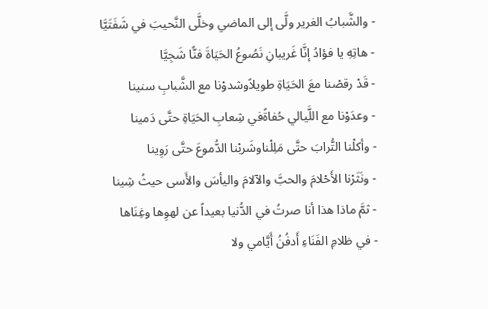- والشَّبابُ الغرير ولَّى إلى الماضي وخلَّى النَّحيبَ في شَفَتَيَّا
- هاتِهِ يا فؤادُ إنَّا غَريبانِ نَصُوعُ الحَيَاةَ فنًّا شَجِيَّا
- قَدْ رقصْنا معَ الحَيَاةِ طويلاًوشدوْنا مع الشَّبابِ سنينا
- وعدَوْنا مع اللَّيالي حُفاةًفي شِعابِ الحَيَاةِ حتَّى دَمينا
- وأكلْنا التُّرابَ حتَّى مَلِلْناوشَربْنا الدُّموعَ حتَّى رَوِينا
- ونَثَرْنا الأَحْلامَ والحبَّ والآلامَ واليأسَ والأَسى حيثُ شِينا
- ثمَّ ماذا هذا أنا صرتُ في الدُّنيا بعيداً عن لهوِها وغِنَاها
- في ظلامِ الفَنَاءِ أَدفُنُ أَيَّامي ولا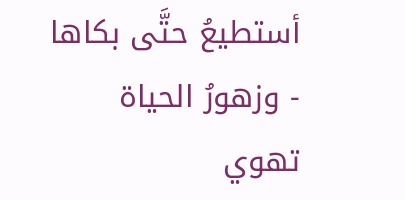أستطيعُ حتَّى بكاها
- وزهورُ الحياة تهوي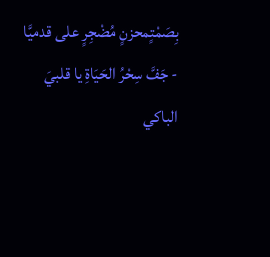بِصَمْتٍمحزنٍ مُضْجِرٍ على قدميَّا
- جَفَّ سِحْرُ الحَيَاةِ يا قلبيَ الباكي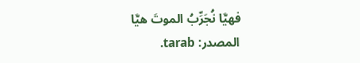فهيَّا نُجَرِّبُ الموتَ هيَّا
المصدر: tarab.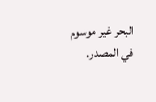البحر غير موسوم في المصدر.